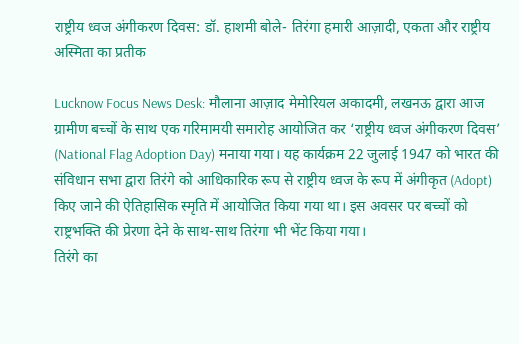राष्ट्रीय ध्वज अंगीकरण दिवस: डॉ. हाशमी बोले- तिरंगा हमारी आज़ादी, एकता और राष्ट्रीय अस्मिता का प्रतीक

Lucknow Focus News Desk: मौलाना आज़ाद मेमोरियल अकादमी, लखनऊ द्वारा आज ग्रामीण बच्चों के साथ एक गरिमामयी समारोह आयोजित कर ‘राष्ट्रीय ध्वज अंगीकरण दिवस’ (National Flag Adoption Day) मनाया गया। यह कार्यक्रम 22 जुलाई 1947 को भारत की संविधान सभा द्वारा तिरंगे को आधिकारिक रूप से राष्ट्रीय ध्वज के रूप में अंगीकृत (Adopt) किए जाने की ऐतिहासिक स्मृति में आयोजित किया गया था। इस अवसर पर बच्चों को राष्ट्रभक्ति की प्रेरणा देने के साथ-साथ तिरंगा भी भेंट किया गया।
तिरंगे का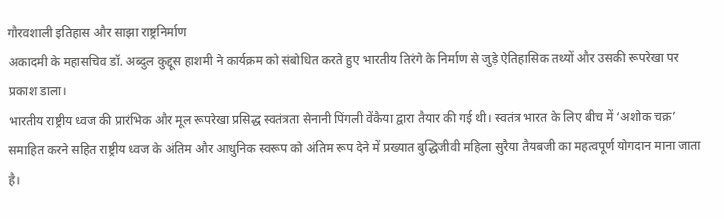गौरवशाली इतिहास और साझा राष्ट्रनिर्माण
अकादमी के महासचिव डॉ. अब्दुल कुद्दूस हाशमी ने कार्यक्रम को संबोधित करते हुए भारतीय तिरंगे के निर्माण से जुड़े ऐतिहासिक तथ्यों और उसकी रूपरेखा पर प्रकाश डाला।
भारतीय राष्ट्रीय ध्वज की प्रारंभिक और मूल रूपरेखा प्रसिद्ध स्वतंत्रता सेनानी पिंगली वेंकैया द्वारा तैयार की गई थी। स्वतंत्र भारत के लिए बीच में ‘अशोक चक्र’ समाहित करने सहित राष्ट्रीय ध्वज के अंतिम और आधुनिक स्वरूप को अंतिम रूप देने में प्रख्यात बुद्धिजीवी महिला सुरैया तैयबजी का महत्वपूर्ण योगदान माना जाता है।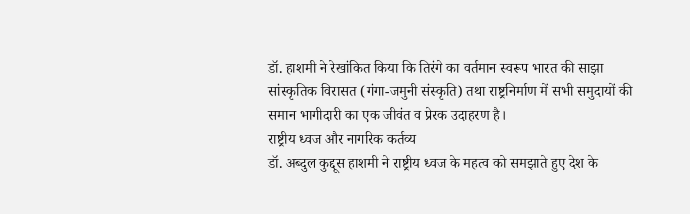डॉ. हाशमी ने रेखांकित किया कि तिरंगे का वर्तमान स्वरूप भारत की साझा सांस्कृतिक विरासत (गंगा-जमुनी संस्कृति) तथा राष्ट्रनिर्माण में सभी समुदायों की समान भागीदारी का एक जीवंत व प्रेरक उदाहरण है।
राष्ट्रीय ध्वज और नागरिक कर्तव्य
डॉ. अब्दुल कुद्दूस हाशमी ने राष्ट्रीय ध्वज के महत्व को समझाते हुए देश के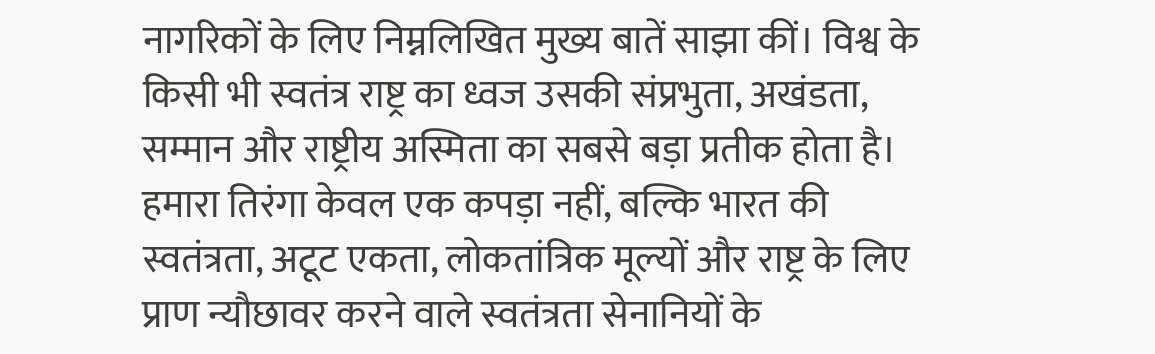नागरिकों के लिए निम्नलिखित मुख्य बातें साझा कीं। विश्व के किसी भी स्वतंत्र राष्ट्र का ध्वज उसकी संप्रभुता, अखंडता, सम्मान और राष्ट्रीय अस्मिता का सबसे बड़ा प्रतीक होता है। हमारा तिरंगा केवल एक कपड़ा नहीं, बल्कि भारत की स्वतंत्रता, अटूट एकता, लोकतांत्रिक मूल्यों और राष्ट्र के लिए प्राण न्यौछावर करने वाले स्वतंत्रता सेनानियों के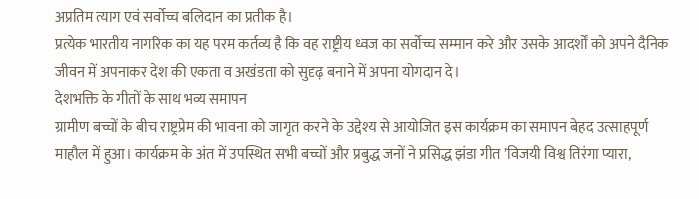अप्रतिम त्याग एवं सर्वोच्च बलिदान का प्रतीक है।
प्रत्येक भारतीय नागरिक का यह परम कर्तव्य है कि वह राष्ट्रीय ध्वज का सर्वोच्च सम्मान करे और उसके आदर्शों को अपने दैनिक जीवन में अपनाकर देश की एकता व अखंडता को सुदृढ़ बनाने में अपना योगदान दे।
देशभक्ति के गीतों के साथ भव्य समापन
ग्रामीण बच्चों के बीच राष्ट्रप्रेम की भावना को जागृत करने के उद्देश्य से आयोजित इस कार्यक्रम का समापन बेहद उत्साहपूर्ण माहौल में हुआ। कार्यक्रम के अंत में उपस्थित सभी बच्चों और प्रबुद्ध जनों ने प्रसिद्ध झंडा गीत ’विजयी विश्व तिरंगा प्यारा,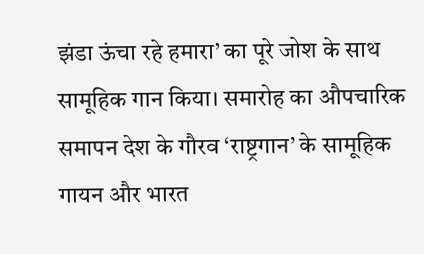झंडा ऊंचा रहे हमारा’ का पूरे जोश के साथ सामूहिक गान किया। समारोह का औपचारिक समापन देश के गौरव ‘राष्ट्रगान’ के सामूहिक गायन और भारत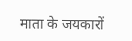माता के जयकारों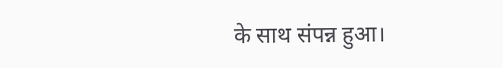के साथ संपन्न हुआ।